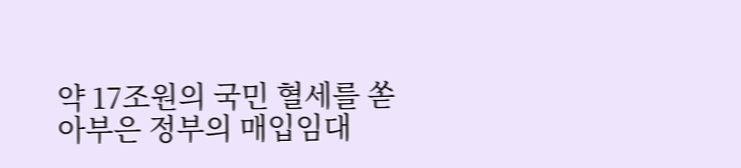약 17조원의 국민 혈세를 쏟아부은 정부의 매입임대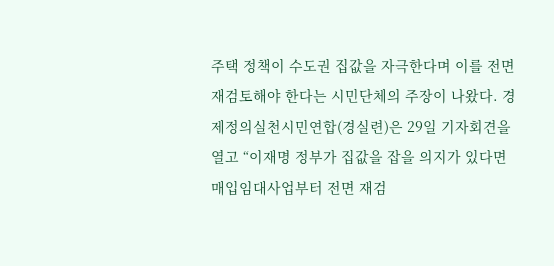주택 정책이 수도권 집값을 자극한다며 이를 전면 재검토해야 한다는 시민단체의 주장이 나왔다. 경제정의실천시민연합(경실련)은 29일 기자회견을 열고 “이재명 정부가 집값을 잡을 의지가 있다면 매입임대사업부터 전면 재검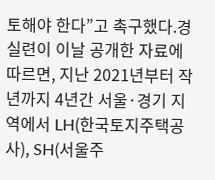토해야 한다”고 촉구했다.경실련이 이날 공개한 자료에 따르면, 지난 2021년부터 작년까지 4년간 서울·경기 지역에서 LH(한국토지주택공사), SH(서울주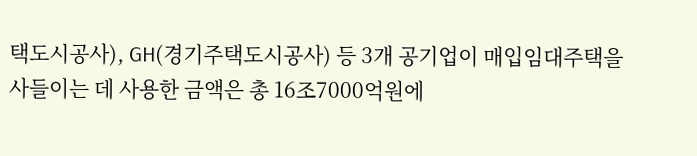택도시공사), GH(경기주택도시공사) 등 3개 공기업이 매입임대주택을 사들이는 데 사용한 금액은 총 16조7000억원에